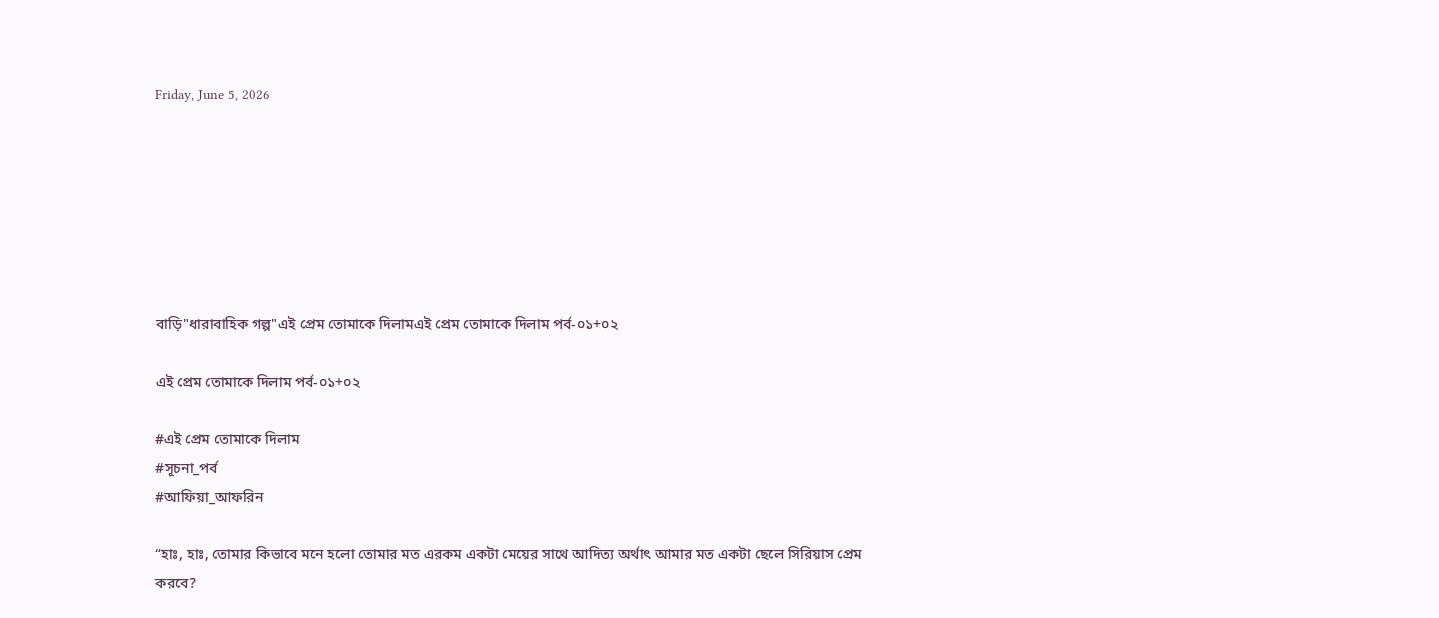Friday, June 5, 2026







বাড়ি"ধারাবাহিক গল্প"এই প্রেম তোমাকে দিলামএই প্রেম তোমাকে দিলাম পর্ব-০১+০২

এই প্রেম তোমাকে দিলাম পর্ব-০১+০২

#এই প্রেম তোমাকে দিলাম
#সূচনা_পর্ব
#আফিয়া_আফরিন

“হাঃ, হাঃ, তোমার কিভাবে মনে হলো তোমার মত এরকম একটা মেয়ের সাথে আদিত্য অর্থাৎ আমার মত একটা ছেলে সিরিয়াস প্রেম করবে?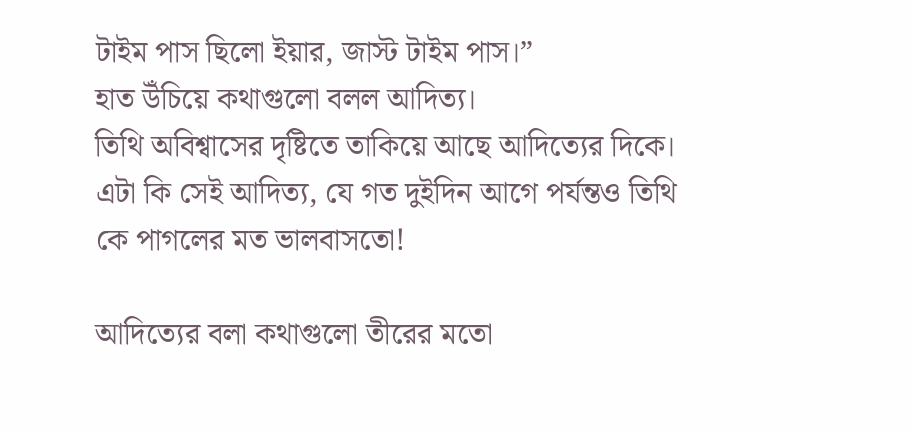টাইম পাস ছিলো ইয়ার, জাস্ট টাইম পাস।”
হাত উঁচিয়ে কথাগুলো বলল আদিত্য।
তিথি অবিশ্বাসের দৃষ্টিতে তাকিয়ে আছে আদিত্যের দিকে। এটা কি সেই আদিত্য, যে গত দুইদিন আগে পর্যন্তও তিথি কে পাগলের মত ভালবাসতো!

আদিত্যের বলা কথাগুলো তীরের মতো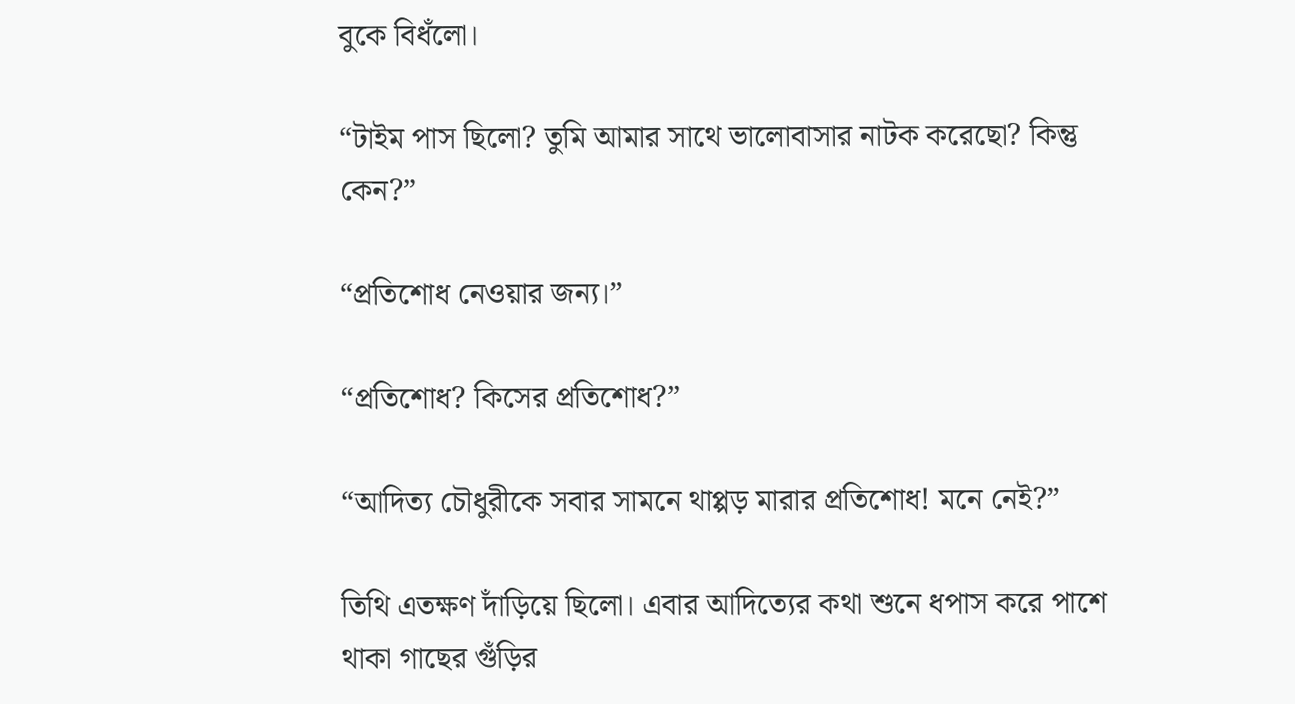বুকে বিধঁলো।

“টাইম পাস ছিলো? তুমি আমার সাথে ভালোবাসার নাটক করেছো? কিন্তু কেন?”

“প্রতিশোধ নেওয়ার জন্য।”

“প্রতিশোধ? কিসের প্রতিশোধ?”

“আদিত্য চৌধুরীকে সবার সামনে থাপ্পড় মারার প্রতিশোধ! মনে নেই?”

তিথি এতক্ষণ দাঁড়িয়ে ছিলো। এবার আদিত্যের কথা শুনে ধপাস করে পাশে থাকা গাছের গুঁড়ির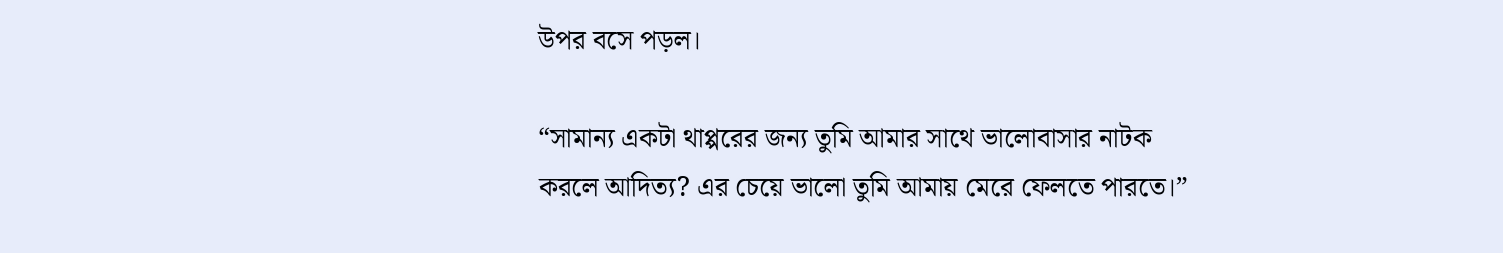উপর বসে পড়ল।

“সামান্য একটা থাপ্পরের জন্য তুমি আমার সাথে ভালোবাসার নাটক করলে আদিত্য? এর চেয়ে ভালো তুমি আমায় মেরে ফেলতে পারতে।”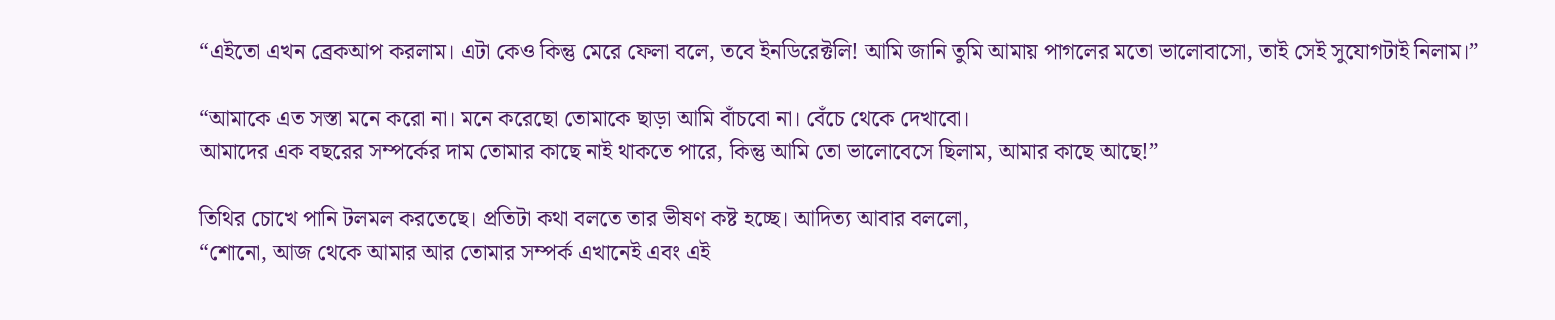“এইতো এখন ব্রেকআপ করলাম। এটা কেও কিন্তু মেরে ফেলা বলে, তবে ইনডিরেক্টলি! আমি জানি তুমি আমায় পাগলের মতো ভালোবাসো, তাই সেই সুযোগটাই নিলাম।”

“আমাকে এত সস্তা মনে করো না। মনে করেছো তোমাকে ছাড়া আমি বাঁচবো না। বেঁচে থেকে দেখাবো।
আমাদের এক বছরের সম্পর্কের দাম তোমার কাছে নাই থাকতে পারে, কিন্তু আমি তো ভালোবেসে ছিলাম, আমার কাছে আছে!”

তিথির চোখে পানি টলমল করতেছে। প্রতিটা কথা বলতে তার ভীষণ কষ্ট হচ্ছে। আদিত্য আবার বললো,
“শোনো, আজ থেকে আমার আর তোমার সম্পর্ক এখানেই এবং এই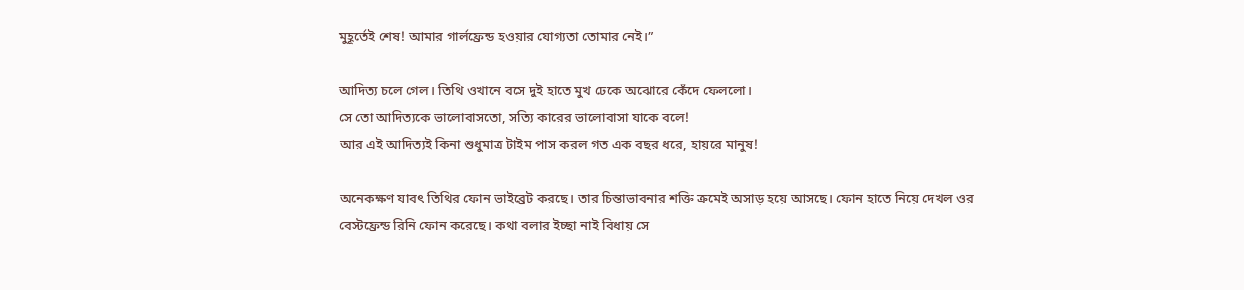মুহূর্তেই শেষ! আমার গার্লফ্রেন্ড হওয়ার যোগ্যতা তোমার নেই।”

আদিত্য চলে গেল। তিথি ওখানে বসে দুই হাতে মুখ ঢেকে অঝোরে কেঁদে ফেললো।
সে তো আদিত্যকে ভালোবাসতো, সত্যি কারের ভালোবাসা যাকে বলে!
আর এই আদিত্যই কিনা শুধুমাত্র টাইম পাস করল গত এক বছর ধরে, হায়রে মানুষ!

অনেকক্ষণ যাবৎ তিথির ফোন ভাইব্রেট করছে। তার চিন্তাভাবনার শক্তি ক্রমেই অসাড় হয়ে আসছে। ফোন হাতে নিয়ে দেখল ওর বেস্টফ্রেন্ড রিনি ফোন করেছে। কথা বলার ইচ্ছা নাই বিধায় সে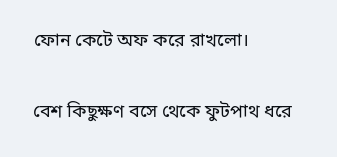ফোন কেটে অফ করে রাখলো।

বেশ কিছুক্ষণ বসে থেকে ফুটপাথ ধরে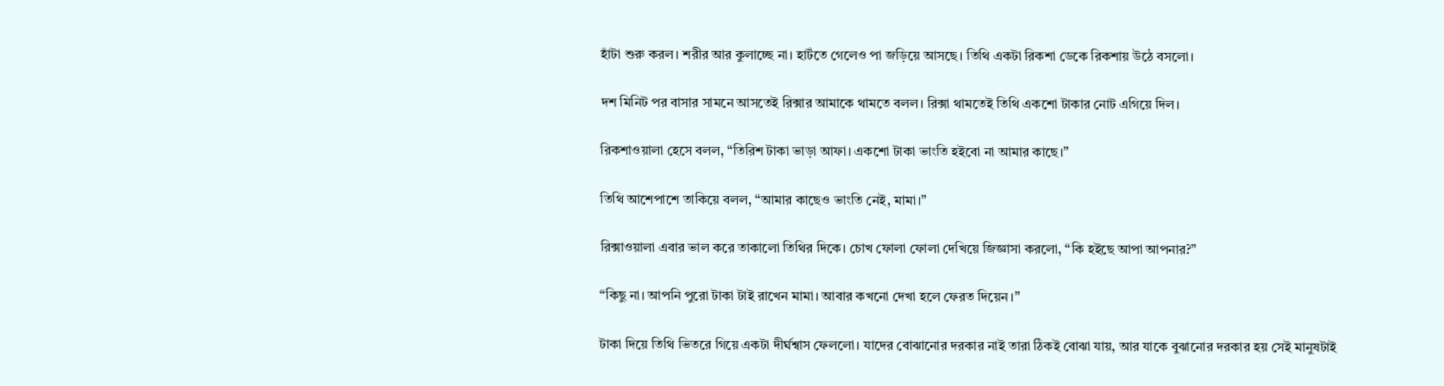হাঁটা শুরু করল। শরীর আর কুলাচ্ছে না। হাটঁতে গেলেও পা জড়িয়ে আসছে। তিথি একটা রিকশা ডেকে রিকশায় উঠে বসলো।

দশ মিনিট পর বাসার সামনে আসতেই রিক্সার আমাকে থামতে বলল। রিক্সা থামতেই তিথি একশো টাকার নোট এগিয়ে দিল।

রিকশাওয়ালা হেসে বলল, “তিরিশ টাকা ভাড়া আফা। একশো টাকা ভাংতি হইবো না আমার কাছে।”

তিথি আশেপাশে তাকিয়ে বলল, “আমার কাছেও ভাংতি নেই, মামা।”

রিক্সাওয়ালা এবার ভাল করে তাকালো তিথির দিকে। চোখ ফোলা ফোলা দেখিয়ে জিজ্ঞাসা করলো, “কি হইছে আপা আপনার?”

“কিছু না। আপনি পুরো টাকা টাই রাখেন মামা। আবার কখনো দেখা হলে ফেরত দিয়েন।”

টাকা দিয়ে তিথি ভিতরে গিয়ে একটা দীর্ঘশ্বাস ফেললো। যাদের বোঝানোর দরকার নাই তারা ঠিকই বোঝা যায়, আর যাকে বুঝানোর দরকার হয় সেই মানুষটাই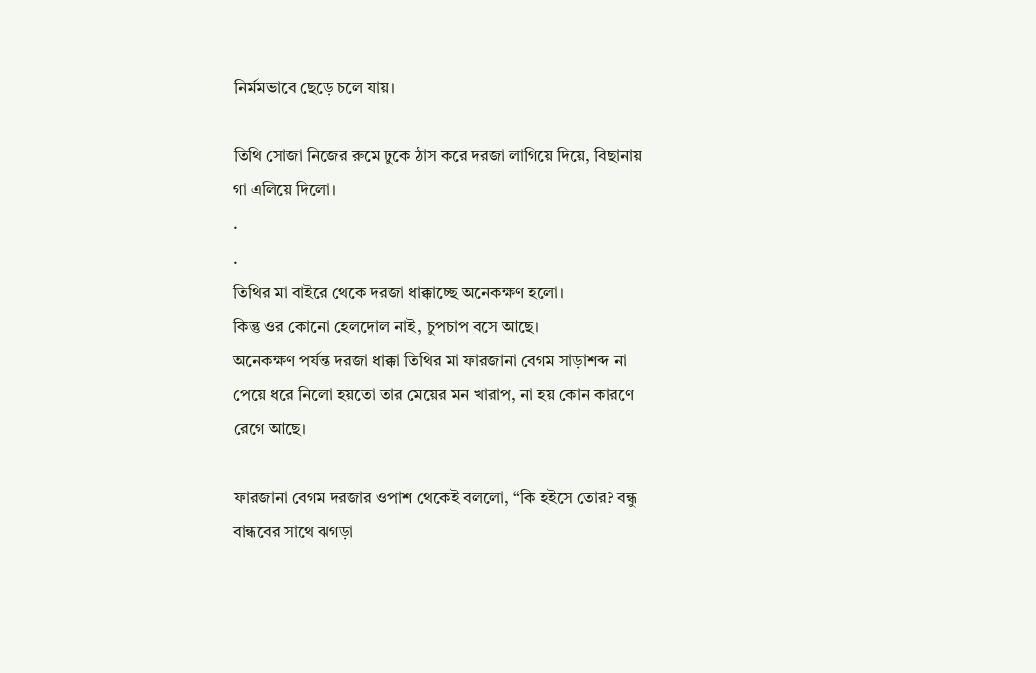নির্মমভাবে ছেড়ে চলে যায়।

তিথি সোজা নিজের রুমে ঢুকে ঠাস করে দরজা লাগিয়ে দিয়ে, বিছানায় গা এলিয়ে দিলো।
.
.
তিথির মা বাইরে থেকে দরজা ধাক্কাচ্ছে অনেকক্ষণ হলো।
কিন্তু ওর কোনো হেলদোল নাই, চুপচাপ বসে আছে।
অনেকক্ষণ পর্যন্ত দরজা ধাক্কা তিথির মা ফারজানা বেগম সাড়াশব্দ না পেয়ে ধরে নিলো হয়তো তার মেয়ের মন খারাপ, না হয় কোন কারণে রেগে আছে।

ফারজানা বেগম দরজার ওপাশ থেকেই বললো, “কি হইসে তোর? বন্ধু বান্ধবের সাথে ঝগড়া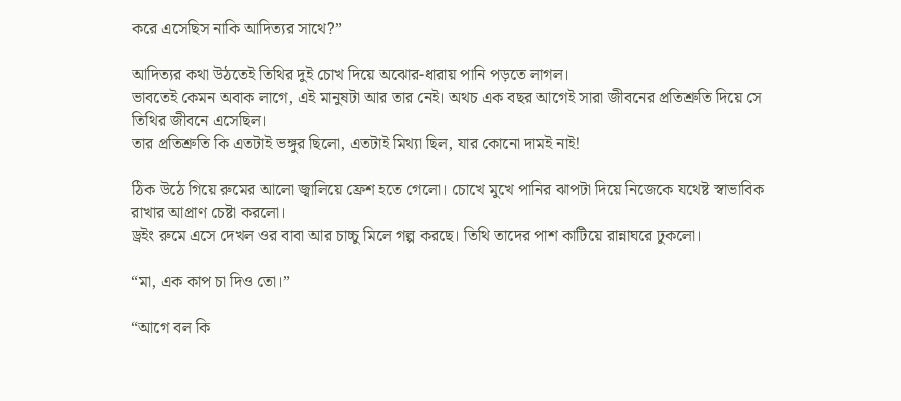করে এসেছিস নাকি আদিত্যর সাথে?”

আদিত্যর কথা উঠতেই তিথির দুই চোখ দিয়ে অঝোর-ধারায় পানি পড়তে লাগল।
ভাবতেই কেমন অবাক লাগে, এই মানুষটা আর তার নেই। অথচ এক বছর আগেই সারা জীবনের প্রতিশ্রুতি দিয়ে সে তিথির জীবনে এসেছিল।
তার প্রতিশ্রুতি কি এতটাই ভঙ্গুর ছিলো, এতটাই মিথ্যা ছিল, যার কোনো দামই নাই!

ঠিক উঠে গিয়ে রুমের আলো জ্বালিয়ে ফ্রেশ হতে গেলো। চোখে মুখে পানির ঝাপটা দিয়ে নিজেকে যথেষ্ট স্বাভাবিক রাখার আপ্রাণ চেষ্টা করলো।
ড্রইং রুমে এসে দেখল ওর বাবা আর চাচ্চু মিলে গল্প করছে। তিথি তাদের পাশ কাটিয়ে রান্নাঘরে ঢুকলো।

“মা, এক কাপ চা দিও তো।”

“আগে বল কি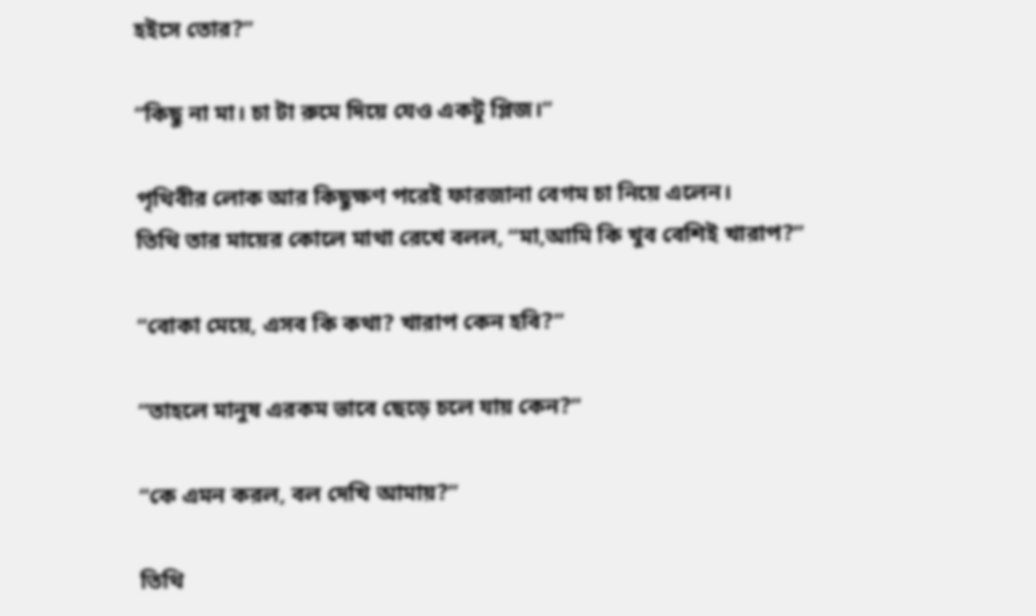হইসে তোর?”

“কিছু না মা। চা টা রুমে দিয়ে যেও একটু প্লিজ।”

পৃথিবীর লোক আর কিছুক্ষণ পরেই ফারজানা বেগম চা নিয়ে এলেন।
তিথি তার মায়ের কোলে মাথা রেখে বলল, “মা,আমি কি খুব বেশিই খারাপ?”

“বোকা মেয়ে, এসব কি কথা? খারাপ কেন হবি?”

“তাহলে মানুষ এরকম ভাবে ছেড়ে চলে যায় কেন?”

“কে এমন করল, বল দেখি আমায়?”

তিথি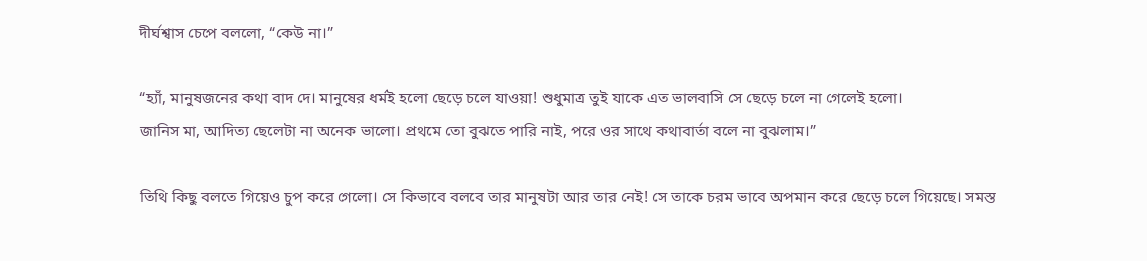দীর্ঘশ্বাস চেপে বললো, “কেউ না।”

“হ্যাঁ, মানুষজনের কথা বাদ দে। মানুষের ধর্মই হলো ছেড়ে চলে যাওয়া! শুধুমাত্র তুই যাকে এত ভালবাসি সে ছেড়ে চলে না গেলেই হলো।
জানিস মা, আদিত্য ছেলেটা না অনেক ভালো। প্রথমে তো বুঝতে পারি নাই, পরে ওর সাথে কথাবার্তা বলে না বুঝলাম।”

তিথি কিছু বলতে গিয়েও চুপ করে গেলো। সে কিভাবে বলবে তার মানুষটা আর তার নেই! সে তাকে চরম ভাবে অপমান করে ছেড়ে চলে গিয়েছে। সমস্ত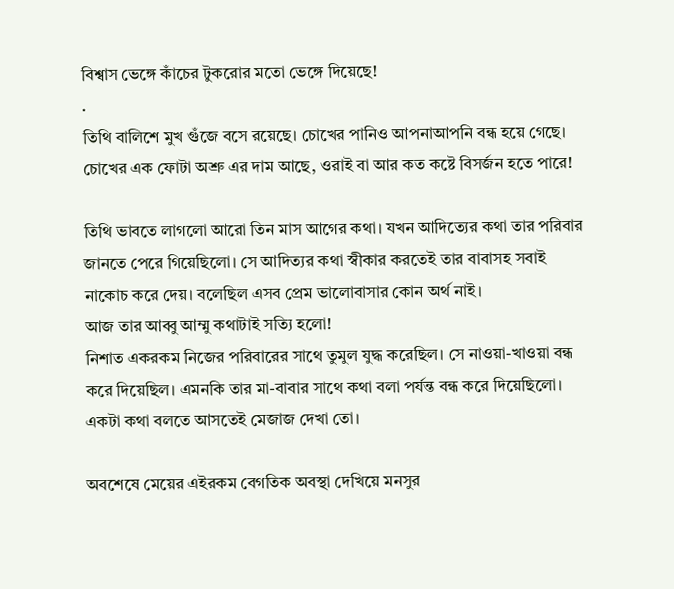বিশ্বাস ভেঙ্গে কাঁচের টুকরোর মতো ভেঙ্গে দিয়েছে!
.
তিথি বালিশে মুখ গুঁজে বসে রয়েছে। চোখের পানিও আপনাআপনি বন্ধ হয়ে গেছে। চোখের এক ফোটা অশ্রু এর দাম আছে, ওরাই বা আর কত কষ্টে বিসর্জন হতে পারে!

তিথি ভাবতে লাগলো আরো তিন মাস আগের কথা। যখন আদিত্যের কথা তার পরিবার জানতে পেরে গিয়েছিলো। সে আদিত্যর কথা স্বীকার করতেই তার বাবাসহ সবাই নাকোচ করে দেয়। বলেছিল এসব প্রেম ভালোবাসার কোন অর্থ নাই।
আজ তার আব্বু আম্মু কথাটাই সত্যি হলো!
নিশাত একরকম নিজের পরিবারের সাথে তুমুল যুদ্ধ করেছিল। সে নাওয়া-খাওয়া বন্ধ করে দিয়েছিল। এমনকি তার মা-বাবার সাথে কথা বলা পর্যন্ত বন্ধ করে দিয়েছিলো। একটা কথা বলতে আসতেই মেজাজ দেখা তো।

অবশেষে মেয়ের এইরকম বেগতিক অবস্থা দেখিয়ে মনসুর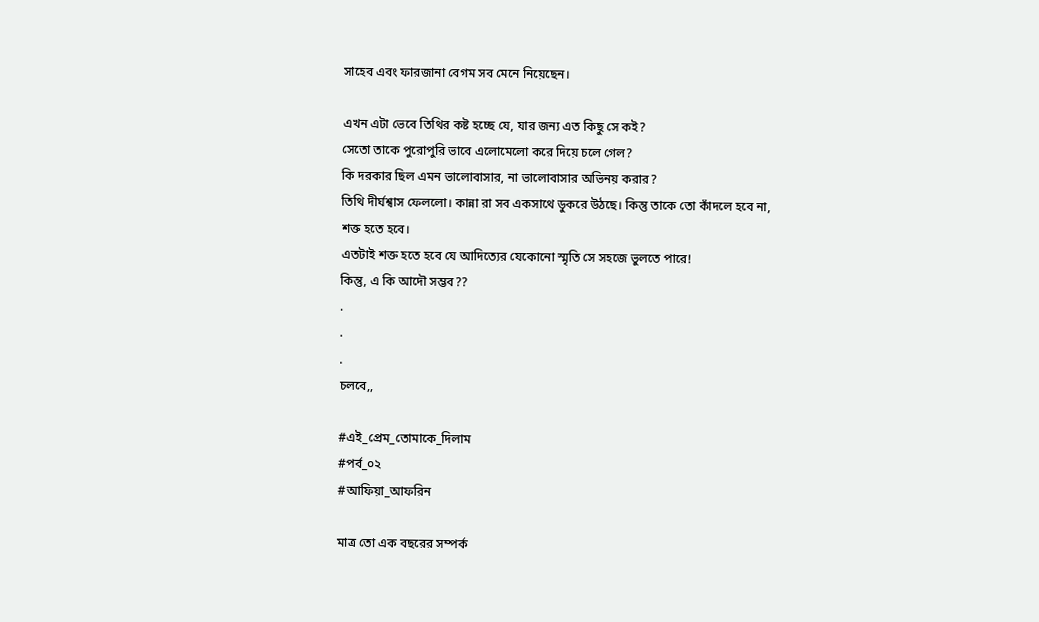সাহেব এবং ফারজানা বেগম সব মেনে নিয়েছেন।

এখন এটা ভেবে তিথির কষ্ট হচ্ছে যে, যার জন্য এত কিছু সে কই?
সেতো তাকে পুরোপুরি ভাবে এলোমেলো করে দিয়ে চলে গেল?
কি দরকার ছিল এমন ভালোবাসার, না ভালোবাসার অভিনয় করার?
তিথি দীর্ঘশ্বাস ফেললো। কান্না রা সব একসাথে ডুকরে উঠছে। কিন্তু তাকে তো কাঁদলে হবে না, শক্ত হতে হবে।
এতটাই শক্ত হতে হবে যে আদিত্যের যেকোনো স্মৃতি সে সহজে ভুলতে পারে!
কিন্তু, এ কি আদৌ সম্ভব??
.
.
.
চলবে,,

#এই_প্রেম_তোমাকে_দিলাম
#পর্ব_০২
#আফিয়া_আফরিন

মাত্র তো এক বছরের সম্পর্ক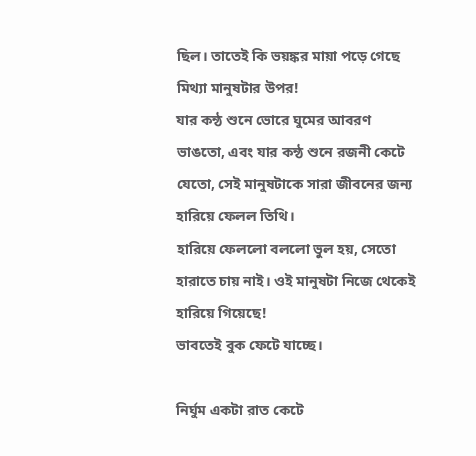ছিল। তাতেই কি ভয়ঙ্কর মায়া পড়ে গেছে মিথ্যা মানুষটার উপর!
যার কন্ঠ শুনে ভোরে ঘুমের আবরণ ভাঙতো, এবং যার কন্ঠ শুনে রজনী কেটে যেতো, সেই মানুষটাকে সারা জীবনের জন্য হারিয়ে ফেলল তিথি।
হারিয়ে ফেললো বললো ভুল হয়, সেতো হারাতে চায় নাই। ওই মানুষটা নিজে থেকেই হারিয়ে গিয়েছে!
ভাবতেই বুক ফেটে যাচ্ছে।

নির্ঘুম একটা রাত কেটে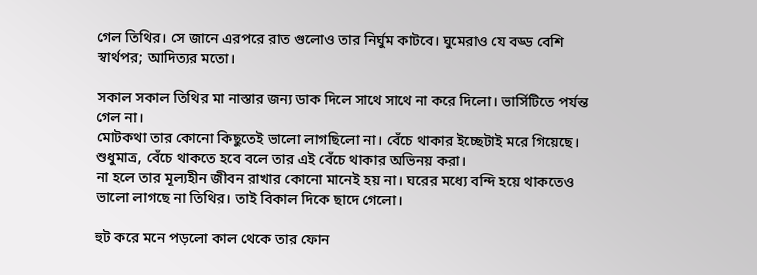গেল তিথির। সে জানে এরপরে রাত গুলোও তার নির্ঘুম কাটবে। ঘুমেরাও যে বড্ড বেশি স্বার্থপর; আদিত্যর মতো।

সকাল সকাল তিথির মা নাস্তার জন্য ডাক দিলে সাথে সাথে না করে দিলো। ভার্সিটিতে পর্যন্ত গেল না।
মোটকথা তার কোনো কিছুতেই ভালো লাগছিলো না। বেঁচে থাকার ইচ্ছেটাই মরে গিয়েছে। শুধুমাত্র, বেঁচে থাকতে হবে বলে তার এই বেঁচে থাকার অভিনয় করা।
না হলে তার মূল্যহীন জীবন রাখার কোনো মানেই হয় না। ঘরের মধ্যে বন্দি হয়ে থাকতেও ভালো লাগছে না তিথির। তাই বিকাল দিকে ছাদে গেলো।

হুট করে মনে পড়লো কাল থেকে তার ফোন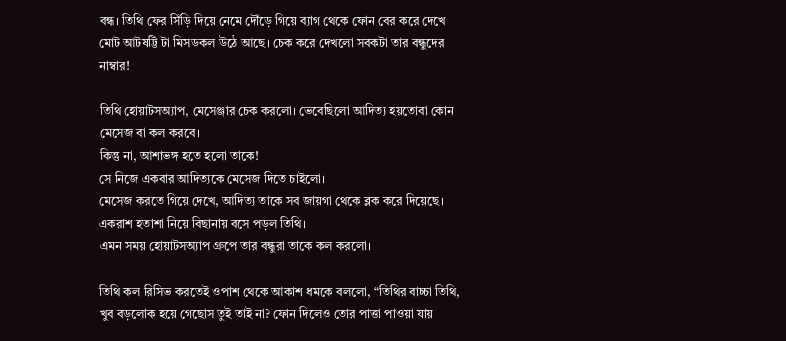বন্ধ। তিথি ফের সিঁড়ি দিয়ে নেমে দৌঁড়ে গিয়ে ব্যাগ থেকে ফোন বের করে দেখে মোট আটষট্টি টা মিসডকল উঠে আছে। চেক করে দেখলো সবকটা তার বন্ধুদের নাম্বার!

তিথি হোয়াটসঅ্যাপ, মেসেঞ্জার চেক করলো। ভেবেছিলো আদিত্য হয়তোবা কোন মেসেজ বা কল করবে।
কিন্তু না, আশাভঙ্গ হতে হলো তাকে!
সে নিজে একবার আদিত্যকে মেসেজ দিতে চাইলো।
মেসেজ করতে গিয়ে দেখে, আদিত্য তাকে সব জায়গা থেকে ব্লক করে দিয়েছে।
একরাশ হতাশা নিয়ে বিছানায় বসে পড়ল তিথি।
এমন সময় হোয়াটসঅ্যাপ গ্রুপে তার বন্ধুরা তাকে কল করলো।

তিথি কল রিসিভ করতেই ওপাশ থেকে আকাশ ধমকে বললো, “তিথির বাচ্চা তিথি, খুব বড়লোক হয়ে গেছোস তুই তাই না? ফোন দিলেও তোর পাত্তা পাওয়া যায়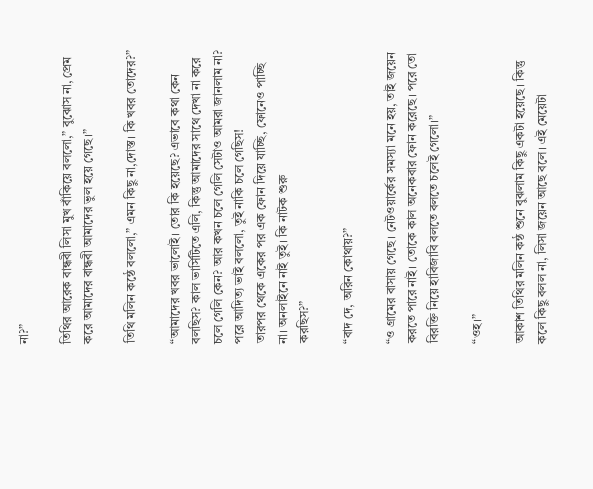না?”

তিথির আরেক বান্ধবী লিসা মুখ বাঁকিয়ে বললো,” বুঝোস না, প্রেম করে আমাদের বান্ধবী আমাদের ভুল হয়ে গেছে।”

তিথি মলিন কন্ঠে বললো,” এমন কিছু না,দোস্ত। কি খবর তোদের?”

“আমাদের খবর ভালোই। তোর কি হয়েছে? এভাবে কথা কেন বলছিস? কাল ভার্সিটিতে এলি, কিন্তু আমাদের সাথে দেখা না করে চলে গেলি কেন? আর কখন চলে গেলি সেটাও আমরা জানলাম না? পরে আদিত্য ভাই বললো, তুই নাকি চলে গেছিস!
তারপর থেকে একের পর এক ফোন দিয়ে যাচ্ছি, ফোনেও পাচ্ছি না। অনলাইনে নাই তুই। কি নাটক শুরু
করছিস?”

“বাদ দে, অরিন কোথায়?”

“ও গ্রামের বাসায় গেছে। নেটওয়ার্কের সমস্যা মনে হয়, তাই জয়েন করতে পারে নাই। তোকে কাল অনেকবার ফোন করেছে। পরে তো বিরক্তি নিয়ে হাবিজাবি বলতে বলতে চলেই গেলো।”

“ওহ।”

আকাশ তিথির মলিন কন্ঠ শুনে বুঝলাম কিছু একটা হয়েছে। কিন্তু কলে কিছু বলল না, লিসা জয়েন আছে বলে। এই মেয়েটা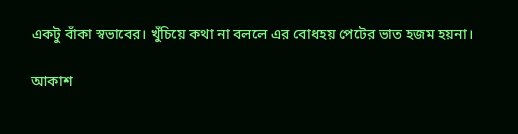একটু বাঁকা স্বভাবের। খুঁচিয়ে কথা না বললে এর বোধহয় পেটের ভাত হজম হয়না।

আকাশ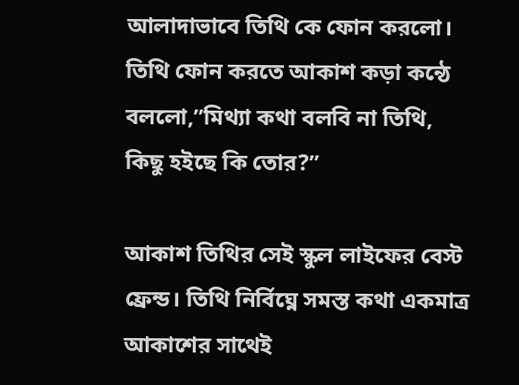আলাদাভাবে তিথি কে ফোন করলো।
তিথি ফোন করতে আকাশ কড়া কন্ঠে বললো,”মিথ্যা কথা বলবি না তিথি, কিছু হইছে কি তোর?”

আকাশ তিথির সেই স্কুল লাইফের বেস্ট ফ্রেন্ড। তিথি নির্বিঘ্নে সমস্ত কথা একমাত্র আকাশের সাথেই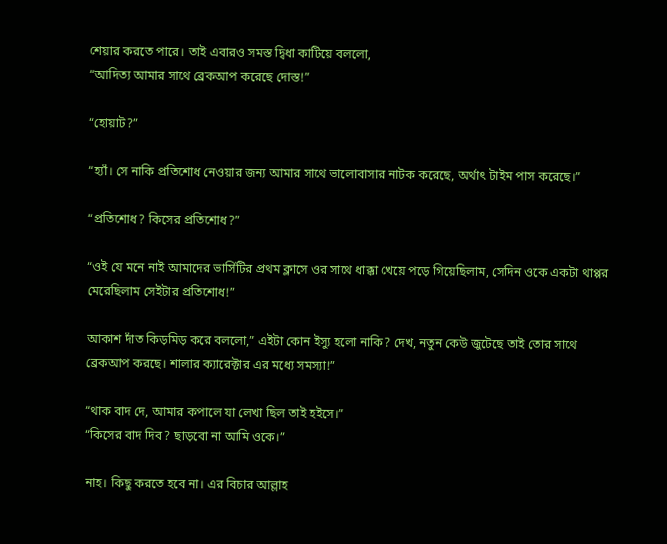শেয়ার করতে পারে। তাই এবারও সমস্ত দ্বিধা কাটিয়ে বললো,
“আদিত্য আমার সাথে ব্রেকআপ করেছে দোস্ত!”

“হোয়াট?”

“হ্যাঁ। সে নাকি প্রতিশোধ নেওয়ার জন্য আমার সাথে ভালোবাসার নাটক করেছে, অর্থাৎ টাইম পাস করেছে।”

“প্রতিশোধ? কিসের প্রতিশোধ?”

“ওই যে মনে নাই আমাদের ভার্সিটির প্রথম ক্লাসে ওর সাথে ধাক্কা খেয়ে পড়ে গিয়েছিলাম, সেদিন ওকে একটা থাপ্পর মেরেছিলাম সেইটার প্রতিশোধ!”

আকাশ দাঁত কিড়মিড় করে বললো,” এইটা কোন ইস্যু হলো নাকি? দেখ, নতুন কেউ জুটেছে তাই তোর সাথে ব্রেকআপ করছে। শালার ক্যারেক্টার এর মধ্যে সমস্যা!”

“থাক বাদ দে, আমার কপালে যা লেখা ছিল তাই হইসে।”
“কিসের বাদ দিব? ছাড়বো না আমি ওকে।”

নাহ। কিছু করতে হবে না। এর বিচার আল্লাহ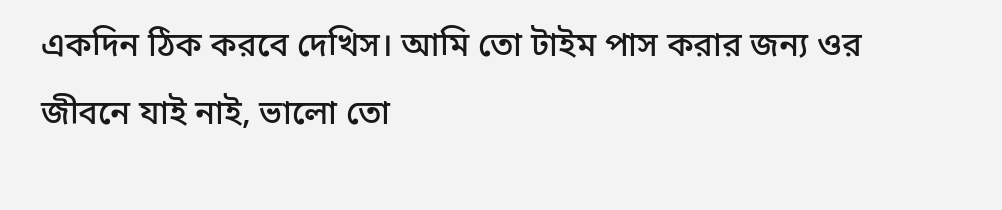একদিন ঠিক করবে দেখিস। আমি তো টাইম পাস করার জন্য ওর জীবনে যাই নাই, ভালো তো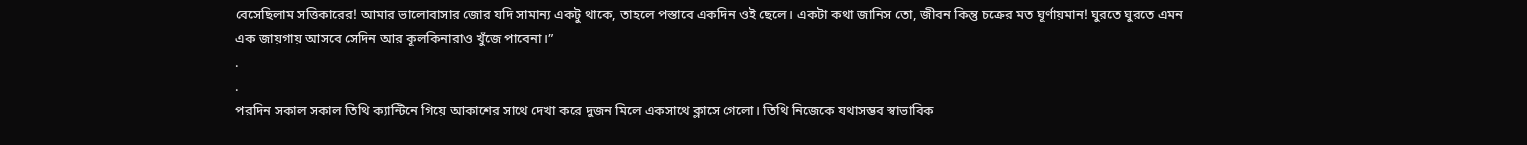বেসেছিলাম সত্তিকারের! আমার ভালোবাসার জোর যদি সামান্য একটু থাকে, তাহলে পস্তাবে একদিন ওই ছেলে। একটা কথা জানিস তো, জীবন কিন্তু চক্রের মত ঘূর্ণায়মান! ঘুরতে ঘুরতে এমন এক জায়গায় আসবে সেদিন আর কূলকিনারাও খুঁজে পাবেনা।”
.
.
পরদিন সকাল সকাল তিথি ক্যান্টিনে গিয়ে আকাশের সাথে দেখা করে দুজন মিলে একসাথে ক্লাসে গেলো। তিথি নিজেকে যথাসম্ভব স্বাভাবিক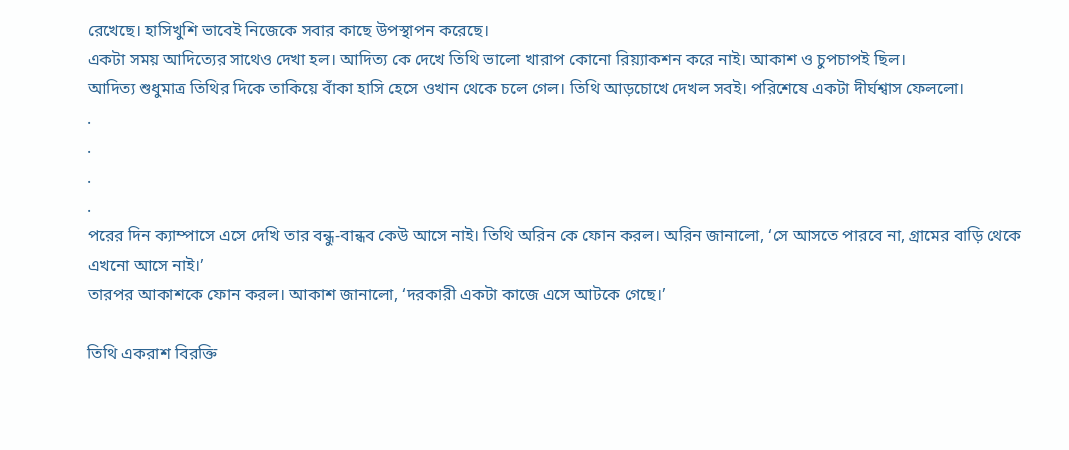রেখেছে। হাসিখুশি ভাবেই নিজেকে সবার কাছে উপস্থাপন করেছে।
একটা সময় আদিত্যের সাথেও দেখা হল। আদিত্য কে দেখে তিথি ভালো খারাপ কোনো রিয়্যাকশন করে নাই। আকাশ ও চুপচাপই ছিল।
আদিত্য শুধুমাত্র তিথির দিকে তাকিয়ে বাঁকা হাসি হেসে ওখান থেকে চলে গেল। তিথি আড়চোখে দেখল সবই। পরিশেষে একটা দীর্ঘশ্বাস ফেললো।
.
.
.
.
পরের দিন ক্যাম্পাসে এসে দেখি তার বন্ধু-বান্ধব কেউ আসে নাই। তিথি অরিন কে ফোন করল। অরিন জানালো, ‘সে আসতে পারবে না, গ্রামের বাড়ি থেকে এখনো আসে নাই।’
তারপর আকাশকে ফোন করল। আকাশ জানালো, ‘দরকারী একটা কাজে এসে আটকে গেছে।’

তিথি একরাশ বিরক্তি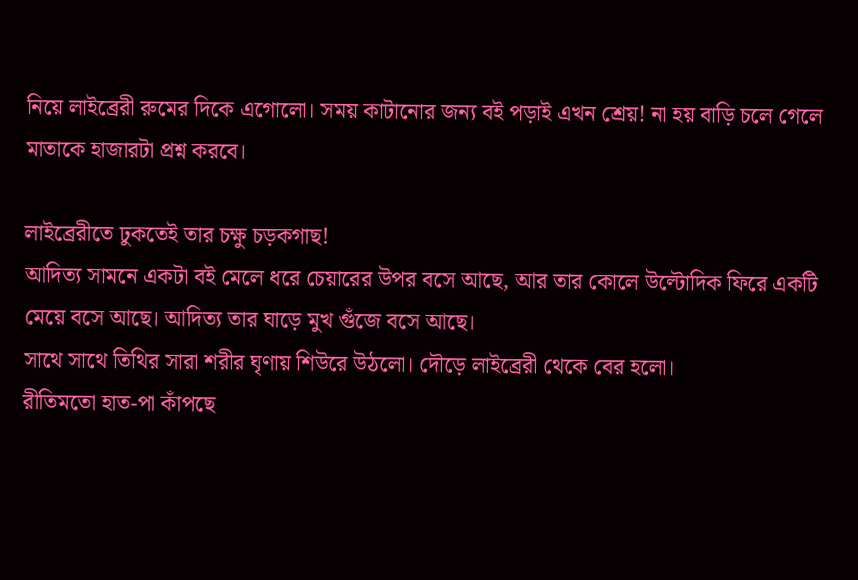নিয়ে লাইব্রেরী রুমের দিকে এগোলো। সময় কাটানোর জন্য বই পড়াই এখন শ্রেয়! না হয় বাড়ি চলে গেলে মাতাকে হাজারটা প্রশ্ন করবে।

লাইব্রেরীতে ঢুকতেই তার চক্ষু চড়কগাছ!
আদিত্য সামনে একটা বই মেলে ধরে চেয়ারের উপর বসে আছে, আর তার কোলে উল্টোদিক ফিরে একটি মেয়ে বসে আছে। আদিত্য তার ঘাড়ে মুখ গুঁজে বসে আছে।
সাথে সাথে তিথির সারা শরীর ঘৃণায় শিউরে উঠলো। দৌড়ে লাইব্রেরী থেকে বের হলো।
রীতিমতো হাত-পা কাঁপছে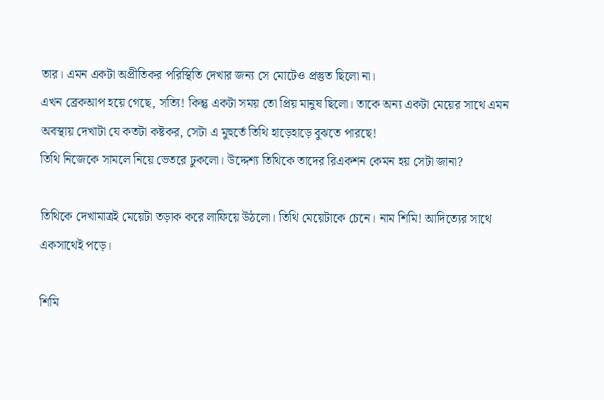তার। এমন একটা অপ্রীতিকর পরিস্থিতি দেখার জন্য সে মোটেও প্রস্তুত ছিলো না।
এখন ব্রেকআপ হয়ে গেছে, সত্যি! কিন্তু একটা সময় তো প্রিয় মানুষ ছিলো। তাকে অন্য একটা মেয়ের সাথে এমন অবস্থায় দেখাটা যে কতটা কষ্টকর, সেটা এ মুহুর্তে তিথি হাড়েহাড়ে বুঝতে পারছে!
তিথি নিজেকে সামলে নিয়ে ভেতরে ঢুকলো। উদ্দেশ্য তিথিকে তাদের রিএকশন কেমন হয় সেটা জানা?

তিথিকে দেখামাত্রই মেয়েটা তড়াক করে লাফিয়ে উঠলো। তিথি মেয়েটাকে চেনে। নাম শিমি! আদিত্যের সাথে একসাথেই পড়ে।

শিমি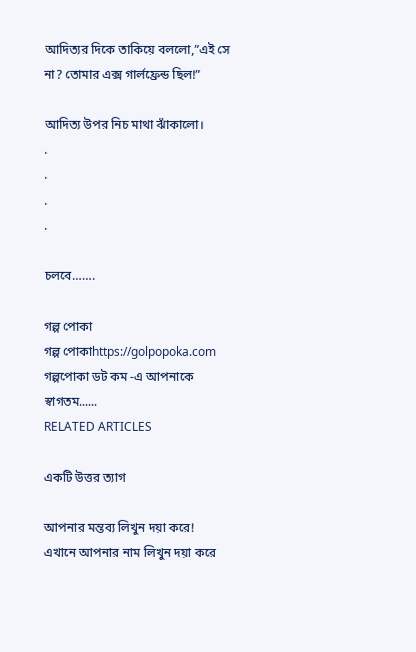আদিত্যর দিকে তাকিয়ে বললো,”এই সে না? তোমার এক্স গার্লফ্রেন্ড ছিল!”

আদিত্য উপর নিচ মাথা ঝাঁকালো।
.
.
.
.

চলবে…….

গল্প পোকা
গল্প পোকাhttps://golpopoka.com
গল্পপোকা ডট কম -এ আপনাকে স্বাগতম......
RELATED ARTICLES

একটি উত্তর ত্যাগ

আপনার মন্তব্য লিখুন দয়া করে!
এখানে আপনার নাম লিখুন দয়া করে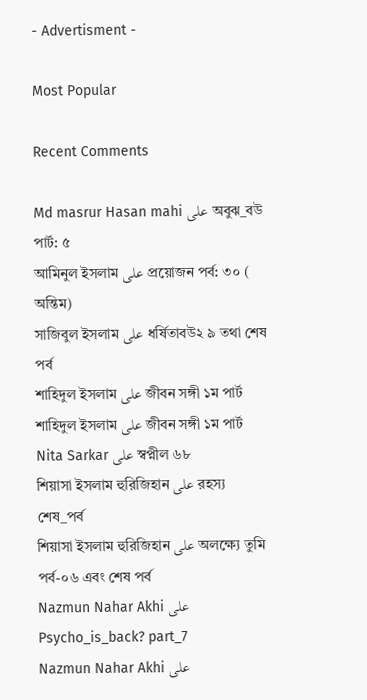- Advertisment -

Most Popular

Recent Comments

Md masrur Hasan mahi على অবুঝ_বউ পার্ট: ৫
আমিনুল ইসলাম على প্রয়োজন পর্ব: ৩০ ( অন্তিম)
সাজিবুল ইসলাম على ধর্ষিতাবউ২ ৯ তথা শেষ পর্ব
শাহিদুল ইসলাম على জীবন সঙ্গী ১ম পার্ট
শাহিদুল ইসলাম على জীবন সঙ্গী ১ম পার্ট
Nita Sarkar على স্বপ্নীল ৬৮
শিয়াসা ইসলাম হুরিজিহান على রহস্য শেষ_পর্ব
শিয়াসা ইসলাম হুরিজিহান على অলক্ষ্যে তুমি পর্ব-০৬ এবং শেষ পর্ব
Nazmun Nahar Akhi على Psycho_is_back? part_7
Nazmun Nahar Akhi على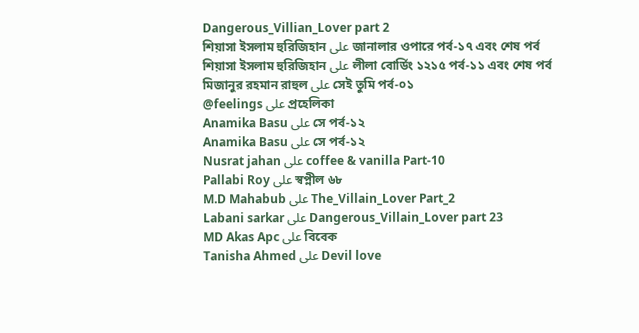Dangerous_Villian_Lover part 2
শিয়াসা ইসলাম হুরিজিহান على জানালার ওপারে পর্ব-১৭ এবং শেষ পর্ব
শিয়াসা ইসলাম হুরিজিহান على লীলা বোর্ডিং ১২১৫ পর্ব-১১ এবং শেষ পর্ব
মিজানুর রহমান রাহুল على সেই তুমি পর্ব-০১
@feelings على প্রহেলিকা
Anamika Basu على সে পর্ব-১২
Anamika Basu على সে পর্ব-১২
Nusrat jahan على coffee & vanilla Part-10
Pallabi Roy على স্বপ্নীল ৬৮
M.D Mahabub على The_Villain_Lover Part_2
Labani sarkar على Dangerous_Villain_Lover part 23
MD Akas Apc على বিবেক
Tanisha Ahmed على Devil love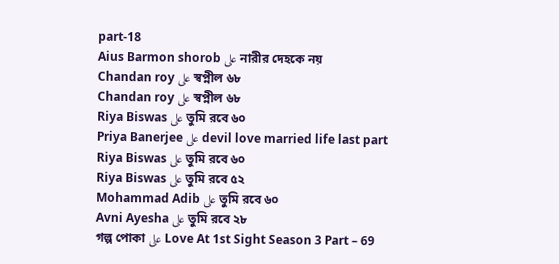part-18
Aius Barmon shorob على নারীর দেহকে নয়
Chandan roy على স্বপ্নীল ৬৮
Chandan roy على স্বপ্নীল ৬৮
Riya Biswas على তুমি রবে ৬০
Priya Banerjee على devil love married life last part
Riya Biswas على তুমি রবে ৬০
Riya Biswas على তুমি রবে ৫২
Mohammad Adib على তুমি রবে ৬০
Avni Ayesha على তুমি রবে ২৮
গল্প পোকা على Love At 1st Sight Season 3 Part – 69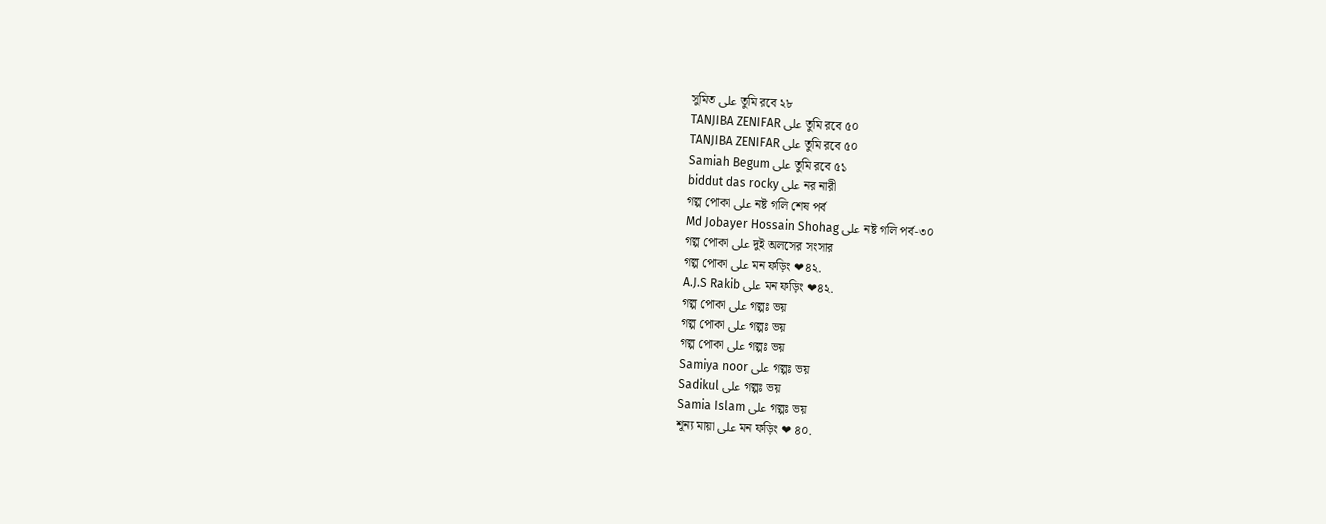সুমিত على তুমি রবে ২৮
TANJIBA ZENIFAR على তুমি রবে ৫০
TANJIBA ZENIFAR على তুমি রবে ৫০
Samiah Begum على তুমি রবে ৫১
biddut das rocky على নর নারী
গল্প পোকা على নষ্ট গলি শেষ পর্ব
Md Jobayer Hossain Shohag على নষ্ট গলি পর্ব-৩০
গল্প পোকা على দুই অলসের সংসার
গল্প পোকা على মন ফড়িং ❤৪২.
A.J.S Rakib على মন ফড়িং ❤৪২.
গল্প পোকা على গল্পঃ ভয়
গল্প পোকা على গল্পঃ ভয়
গল্প পোকা على গল্পঃ ভয়
Samiya noor على গল্পঃ ভয়
Sadikul على গল্পঃ ভয়
Samia Islam على গল্পঃ ভয়
শূন্য মায়া على মন ফড়িং ❤ ৪০.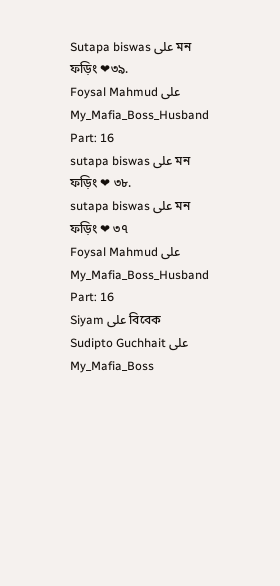Sutapa biswas على মন ফড়িং ❤৩৯.
Foysal Mahmud على My_Mafia_Boss_Husband Part: 16
sutapa biswas على মন ফড়িং ❤ ৩৮.
sutapa biswas على মন ফড়িং ❤ ৩৭
Foysal Mahmud على My_Mafia_Boss_Husband Part: 16
Siyam على বিবেক
Sudipto Guchhait على My_Mafia_Boss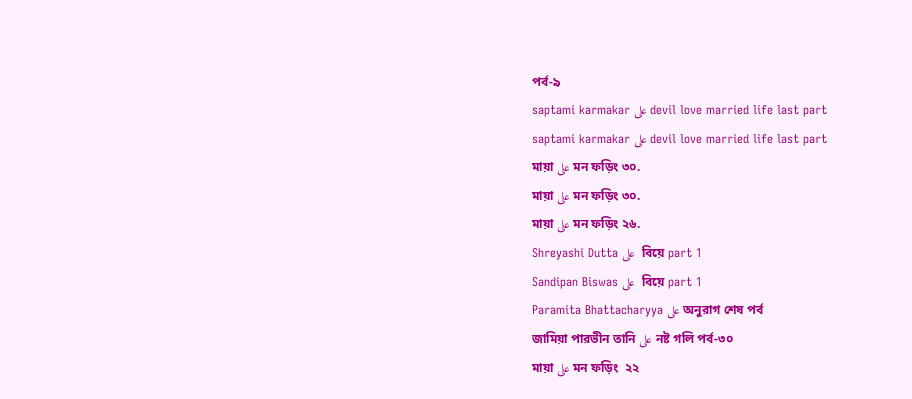পর্ব-৯
saptami karmakar على devil love married life last part
saptami karmakar على devil love married life last part
মায়া على মন ফড়িং ৩০.
মায়া على মন ফড়িং ৩০.
মায়া على মন ফড়িং ২৬.
Shreyashi Dutta على  বিয়ে part 1
Sandipan Biswas على  বিয়ে part 1
Paramita Bhattacharyya على অনুরাগ শেষ পর্ব
জামিয়া পারভীন তানি على নষ্ট গলি পর্ব-৩০
মায়া على মন ফড়িং  ২২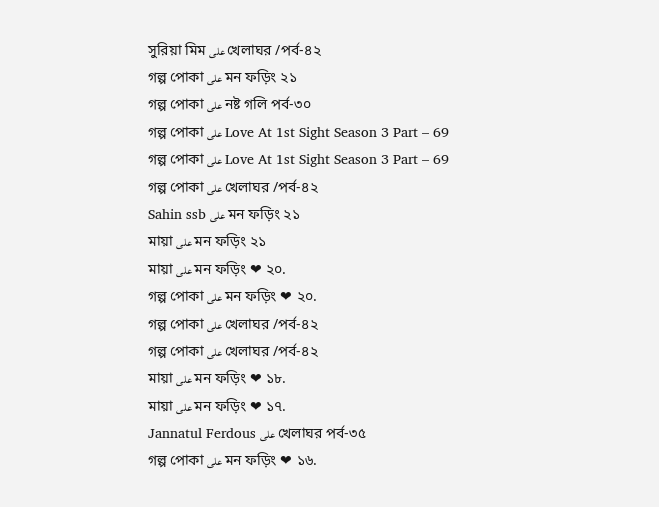সুরিয়া মিম على খেলাঘর /পর্ব-৪২
গল্প পোকা على মন ফড়িং ২১
গল্প পোকা على নষ্ট গলি পর্ব-৩০
গল্প পোকা على Love At 1st Sight Season 3 Part – 69
গল্প পোকা على Love At 1st Sight Season 3 Part – 69
গল্প পোকা على খেলাঘর /পর্ব-৪২
Sahin ssb على মন ফড়িং ২১
মায়া على মন ফড়িং ২১
মায়া على মন ফড়িং ❤ ২০.
গল্প পোকা على মন ফড়িং ❤ ২০.
গল্প পোকা على খেলাঘর /পর্ব-৪২
গল্প পোকা على খেলাঘর /পর্ব-৪২
মায়া على মন ফড়িং ❤ ১৮.
মায়া على মন ফড়িং ❤ ১৭.
Jannatul Ferdous على খেলাঘর পর্ব-৩৫
গল্প পোকা على মন ফড়িং ❤ ১৬.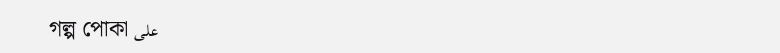গল্প পোকা على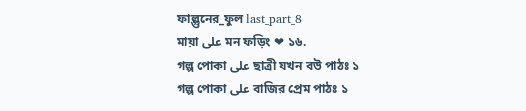ফাল্গুনের_ফুল last_part_8
মায়া على মন ফড়িং ❤ ১৬.
গল্প পোকা على ছাত্রী যখন বউ পাঠঃ ১
গল্প পোকা على বাজির প্রেম পাঠঃ ১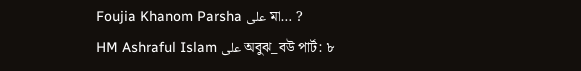Foujia Khanom Parsha على মা… ?
HM Ashraful Islam على অবুঝ_বউ পার্ট: ৮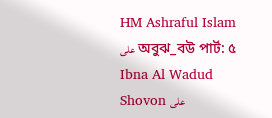HM Ashraful Islam على অবুঝ_বউ পার্ট: ৫
Ibna Al Wadud Shovon على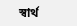স্বার্থ